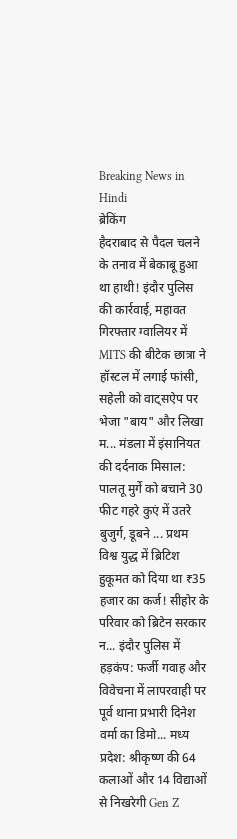Breaking News in Hindi
ब्रेकिंग
हैदराबाद से पैदल चलने के तनाव में बेकाबू हुआ था हाथी! इंदौर पुलिस की कार्रवाई, महावत गिरफ्तार ग्वालियर में MITS की बीटेक छात्रा ने हॉस्टल में लगाई फांसी, सहेली को वाट्सऐप पर भेजा "बाय" और लिखा म... मंडला में इंसानियत की दर्दनाक मिसाल: पालतू मुर्गे को बचाने 30 फीट गहरे कुएं में उतरे बुजुर्ग, डूबने ... प्रथम विश्व युद्ध में ब्रिटिश हुकूमत को दिया था ₹35 हजार का कर्ज! सीहोर के परिवार को ब्रिटेन सरकार न... इंदौर पुलिस में हड़कंप: फर्जी गवाह और विवेचना में लापरवाही पर पूर्व थाना प्रभारी दिनेश वर्मा का डिमो... मध्य प्रदेश: श्रीकृष्ण की 64 कलाओं और 14 विद्याओं से निखरेगी Gen Z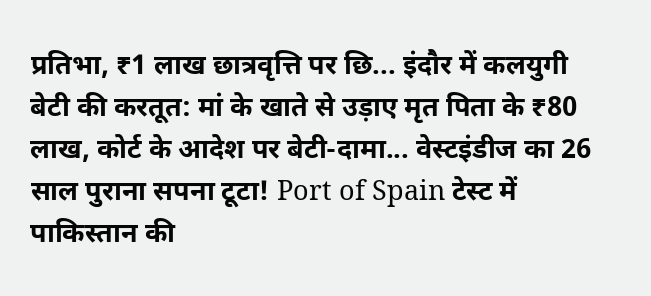प्रतिभा, ₹1 लाख छात्रवृत्ति पर छि... इंदौर में कलयुगी बेटी की करतूत: मां के खाते से उड़ाए मृत पिता के ₹80 लाख, कोर्ट के आदेश पर बेटी-दामा... वेस्टइंडीज का 26 साल पुराना सपना टूटा! Port of Spain टेस्ट में पाकिस्तान की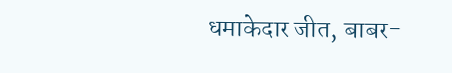धमाकेदार जीत, बाबर-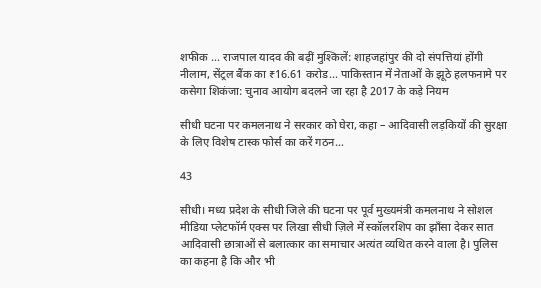शफीक ... राजपाल यादव की बढ़ीं मुश्किलें: शाहजहांपुर की दो संपत्तियां होंगी नीलाम, सेंट्रल बैंक का ₹16.61 करोड... पाकिस्तान में नेताओं के झूठे हलफनामे पर कसेगा शिकंजा: चुनाव आयोग बदलने जा रहा है 2017 के कड़े नियम

सीधी घटना पर कमलनाथ ने सरकार को घेरा, कहा – आदिवासी लड़कियों की सुरक्षा के लिए विशेष टास्क फोर्स का करें गठन…

43

सीधी। मध्य प्रदेश के सीधी जिले की घटना पर पूर्व मुख्यमंत्री कमलनाथ ने सोशल मीडिया प्लेटफॉर्म एक्स पर लिखा सीधी ज़िले में स्कॉलरशिप का झाँसा देकर सात आदिवासी छात्राओं से बलात्कार का समाचार अत्यंत व्यथित करने वाला है। पुलिस का कहना है कि और भी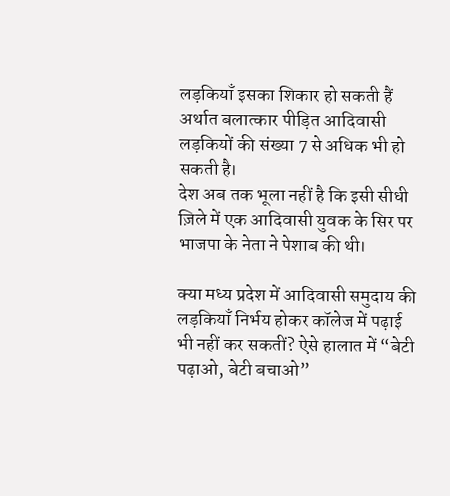लड़कियाँ इसका शिकार हो सकती हैं अर्थात बलात्कार पीड़ित आदिवासी लड़कियों की संख्या 7 से अधिक भी हो सकती है।
देश अब तक भूला नहीं है कि इसी सीधी ज़िले में एक आदिवासी युवक के सिर पर भाजपा के नेता ने पेशाब की थी।

क्या मध्य प्रदेश में आदिवासी समुदाय की लड़कियाँ निर्भय होकर कॉलेज में पढ़ाई भी नहीं कर सकतीं? ऐसे हालात में “बेटी पढ़ाओ, बेटी बचाओ”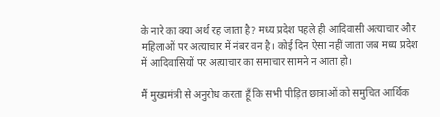के नारे का क्या अर्थ रह जाता है? मध्य प्रदेश पहले ही आदिवासी अत्याचार और महिलाओं पर अत्याचार में नंबर वन है। कोई दिन ऐसा नहीं जाता जब मध्य प्रदेश में आदिवासियों पर अत्याचार का समाचार सामने न आता हो।

मैं मुख्यमंत्री से अनुरोध करता हूँ कि सभी पीड़ित छात्राओं को समुचित आर्थिक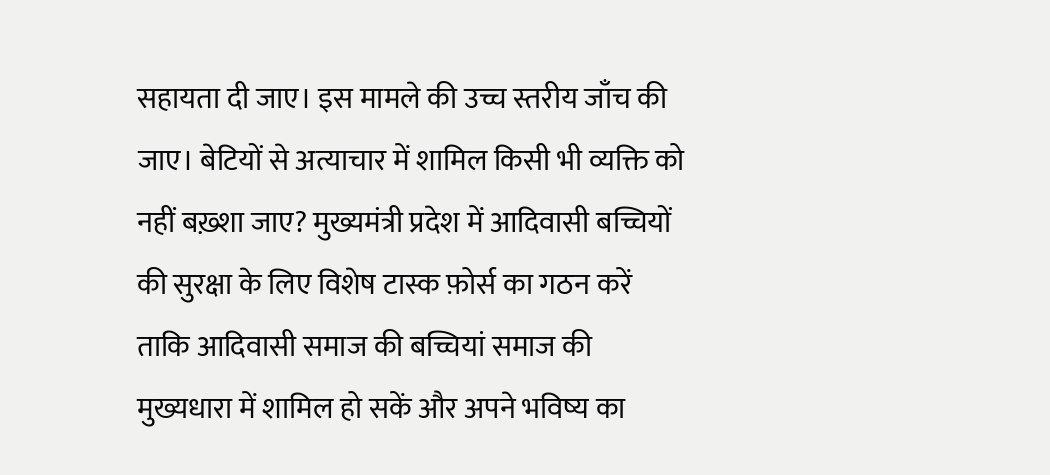सहायता दी जाए। इस मामले की उच्च स्तरीय जाँच की जाए। बेटियों से अत्याचार में शामिल किसी भी व्यक्ति को नहीं बख़्शा जाए? मुख्यमंत्री प्रदेश में आदिवासी बच्चियों की सुरक्षा के लिए विशेष टास्क फ़ोर्स का गठन करें ताकि आदिवासी समाज की बच्चियां समाज की मुख्यधारा में शामिल हो सकें और अपने भविष्य का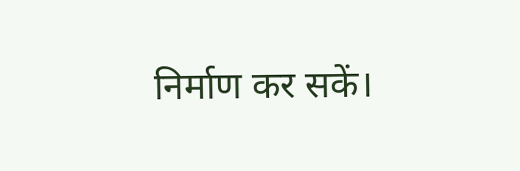निर्माण कर सकें।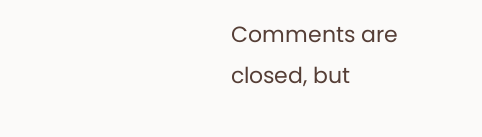Comments are closed, but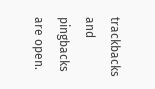trackbacks and pingbacks are open.